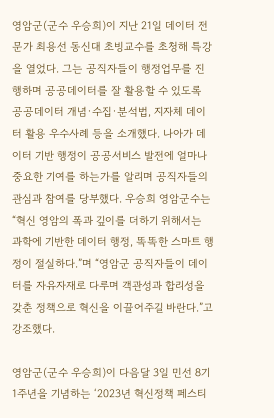영암군(군수 우승희)이 지난 21일 데이터 전문가 최용선 동신대 초빙교수를 초청해 특강을 열었다. 그는 공직자들이 행정업무를 진행하며 공공데이터를 잘 활용할 수 있도록 공공데이터 개념·수집·분석법, 지자체 데이터 활용 우수사례 등을 소개했다. 나아가 데이터 기반 행정이 공공서비스 발전에 얼마나 중요한 기여를 하는가를 알리며 공직자들의 관심과 참여를 당부했다. 우승희 영암군수는 “혁신 영암의 폭과 깊이를 더하기 위해서는 과학에 기반한 데이터 행정, 똑똑한 스마트 행정이 절실하다.”며 “영암군 공직자들이 데이터를 자유자재로 다루며 객관성과 합리성을 갖춘 정책으로 혁신을 이끌어주길 바란다.”고 강조했다.

영암군(군수 우승희)이 다음달 3일 민선 8기 1주년을 기념하는 ‘2023년 혁신정책 페스티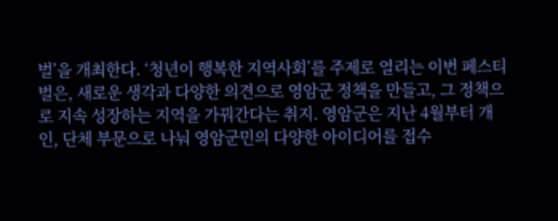벌’을 개최한다. ‘청년이 행복한 지역사회’를 주제로 열리는 이번 페스티벌은, 새로운 생각과 다양한 의견으로 영암군 정책을 만들고, 그 정책으로 지속 성장하는 지역을 가꿔간다는 취지. 영암군은 지난 4월부터 개인, 단체 부문으로 나눠 영암군민의 다양한 아이디어를 접수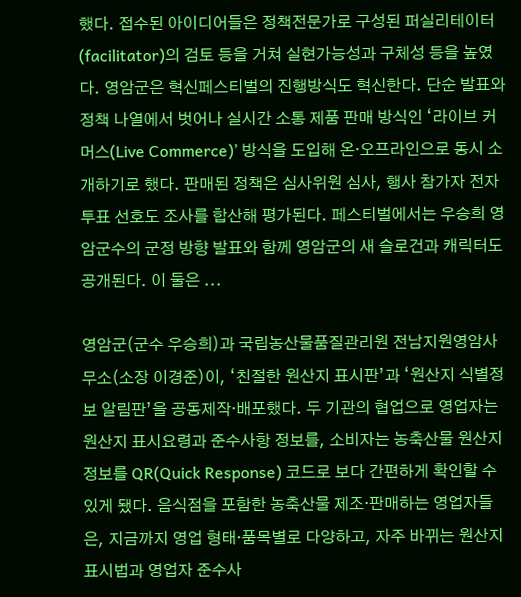했다. 접수된 아이디어들은 정책전문가로 구성된 퍼실리테이터(facilitator)의 검토 등을 거쳐 실현가능성과 구체성 등을 높였다. 영암군은 혁신페스티벌의 진행방식도 혁신한다. 단순 발표와 정책 나열에서 벗어나 실시간 소통 제품 판매 방식인 ‘라이브 커머스(Live Commerce)’ 방식을 도입해 온·오프라인으로 동시 소개하기로 했다. 판매된 정책은 심사위원 심사, 행사 참가자 전자투표 선호도 조사를 합산해 평가된다. 페스티벌에서는 우승희 영암군수의 군정 방향 발표와 함께 영암군의 새 슬로건과 캐릭터도 공개된다. 이 둘은 ...

영암군(군수 우승희)과 국립농산물품질관리원 전남지원영암사무소(소장 이경준)이, ‘친절한 원산지 표시판’과 ‘원산지 식별정보 알림판’을 공동제작·배포했다. 두 기관의 협업으로 영업자는 원산지 표시요령과 준수사항 정보를, 소비자는 농축산물 원산지 정보를 QR(Quick Response) 코드로 보다 간편하게 확인할 수 있게 됐다. 음식점을 포함한 농축산물 제조·판매하는 영업자들은, 지금까지 영업 형태·품목별로 다양하고, 자주 바뀌는 원산지 표시법과 영업자 준수사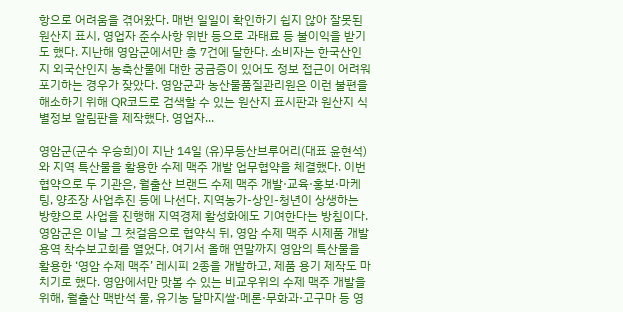항으로 어려움을 겪어왔다. 매번 일일이 확인하기 쉽지 않아 잘못된 원산지 표시, 영업자 준수사항 위반 등으로 과태료 등 불이익을 받기도 했다. 지난해 영암군에서만 총 7건에 달한다. 소비자는 한국산인지 외국산인지 농축산물에 대한 궁금증이 있어도 정보 접근이 어려워 포기하는 경우가 잦았다. 영암군과 농산물품질관리원은 이런 불편을 해소하기 위해 QR코드로 검색할 수 있는 원산지 표시판과 원산지 식별정보 알림판을 제작했다. 영업자...

영암군(군수 우승희)이 지난 14일 (유)무등산브루어리(대표 윤현석)와 지역 특산물을 활용한 수제 맥주 개발 업무협약을 체결했다. 이번 협약으로 두 기관은, 월출산 브랜드 수제 맥주 개발·교육·홍보·마케팅, 양조장 사업추진 등에 나선다. 지역농가-상인-청년이 상생하는 방향으로 사업을 진행해 지역경제 활성화에도 기여한다는 방침이다. 영암군은 이날 그 첫걸음으로 협약식 뒤, 영암 수제 맥주 시제품 개발 용역 착수보고회를 열었다. 여기서 올해 연말까지 영암의 특산물을 활용한 ‘영암 수제 맥주’ 레시피 2종을 개발하고, 제품 용기 제작도 마치기로 했다. 영암에서만 맛볼 수 있는 비교우위의 수제 맥주 개발을 위해, 월출산 맥반석 물, 유기농 달마지쌀·메론·무화과·고구마 등 영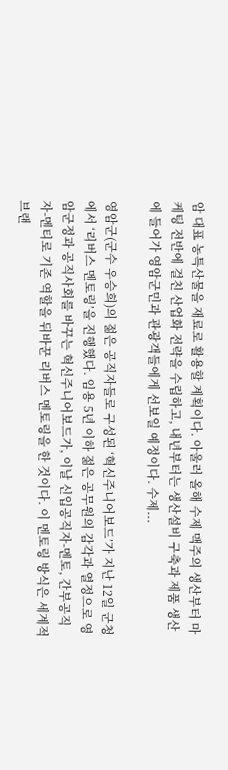암 대표 농특산물을 재료로 활용할 계획이다. 아울러 올해 수제 맥주의 생산부터 마케팅 전반에 걸친 산업화 전략을 수립하고, 내년부터는 생산설비 구축과 제품 생산에 들어가 영암군민과 관광객들에게 선보일 예정이다. 수제...

영암군(군수 우승희)의 젊은 공직자들로 구성된 ‘혁신주니어보드’가 지난 12일 군청에서 ‘리버스 멘토링’을 진행했다. 임용 5년 이하 젊은 공무원의 감각과 열정으로 영암군정과 공직사회를 바꾸는 혁신주니어보드가, 이날 신입공직자-멘토, 간부공직자-멘티로 기존 역할을 뒤바꾼 리버스 멘토링을 한 것이다. 이 멘토링 방식은 세계적 브랜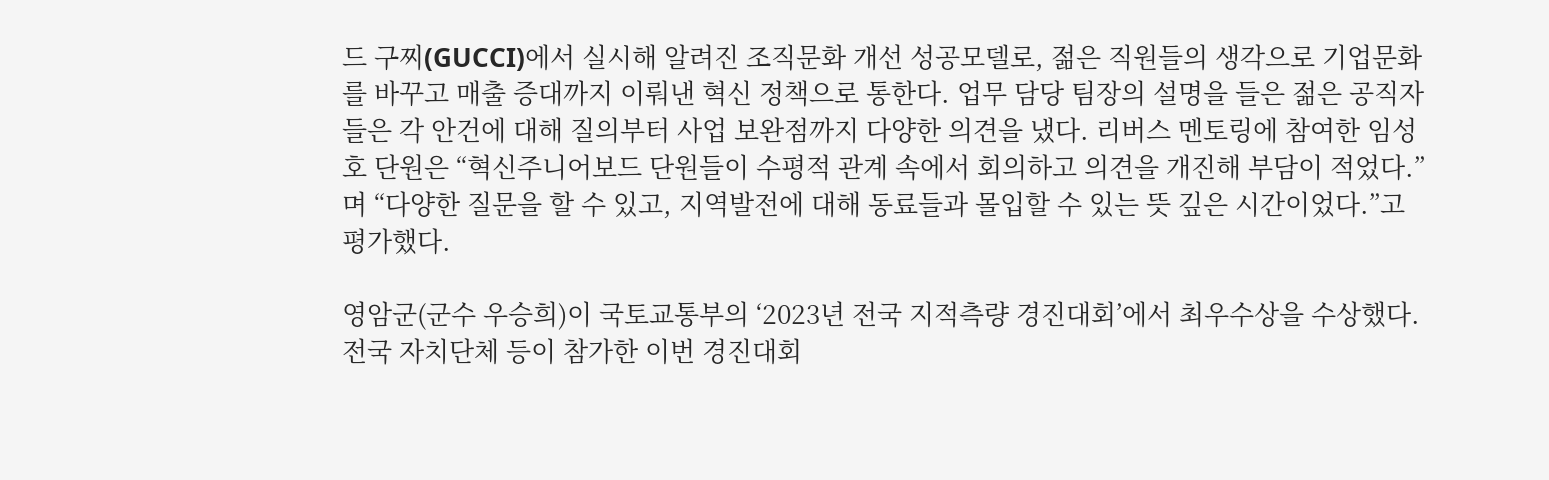드 구찌(GUCCI)에서 실시해 알려진 조직문화 개선 성공모델로, 젊은 직원들의 생각으로 기업문화를 바꾸고 매출 증대까지 이뤄낸 혁신 정책으로 통한다. 업무 담당 팀장의 설명을 들은 젊은 공직자들은 각 안건에 대해 질의부터 사업 보완점까지 다양한 의견을 냈다. 리버스 멘토링에 참여한 임성호 단원은 “혁신주니어보드 단원들이 수평적 관계 속에서 회의하고 의견을 개진해 부담이 적었다.”며 “다양한 질문을 할 수 있고, 지역발전에 대해 동료들과 몰입할 수 있는 뜻 깊은 시간이었다.”고 평가했다.

영암군(군수 우승희)이 국토교통부의 ‘2023년 전국 지적측량 경진대회’에서 최우수상을 수상했다. 전국 자치단체 등이 참가한 이번 경진대회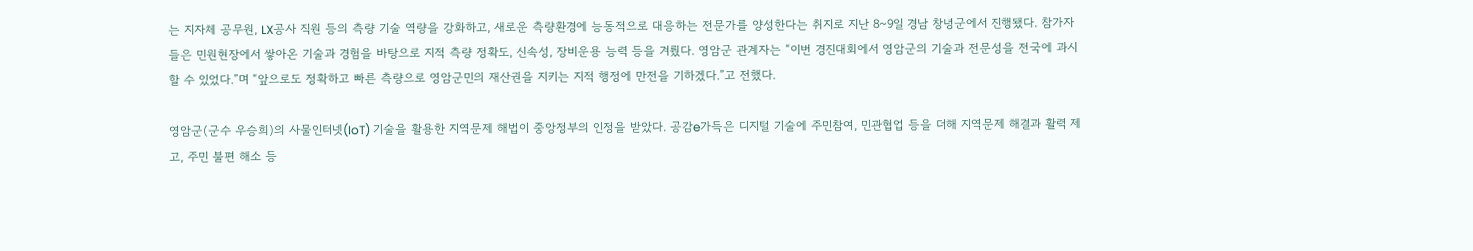는 지자체 공무원, LX공사 직원 등의 측량 기술 역량을 강화하고, 새로운 측량환경에 능동적으로 대응하는 전문가를 양성한다는 취지로 지난 8~9일 경남 창녕군에서 진행됐다. 참가자들은 민원현장에서 쌓아온 기술과 경험을 바탕으로 지적 측량 정확도, 신속성, 장비운용 능력 등을 겨뤘다. 영암군 관계자는 “이번 경진대회에서 영암군의 기술과 전문성을 전국에 과시할 수 있었다.”며 “앞으로도 정확하고 빠른 측량으로 영암군민의 재산권을 지키는 지적 행정에 만전을 기하겠다.”고 전했다.

영암군(군수 우승희)의 사물인터넷(IoT) 기술을 활용한 지역문제 해법이 중앙정부의 인정을 받았다. 공감e가득은 디지털 기술에 주민참여, 민관협업 등을 더해 지역문제 해결과 활력 제고, 주민 불편 해소 등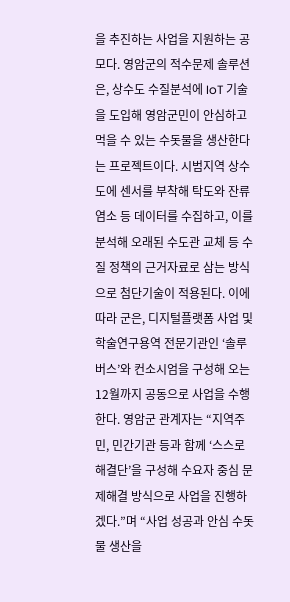을 추진하는 사업을 지원하는 공모다. 영암군의 적수문제 솔루션은, 상수도 수질분석에 IoT 기술을 도입해 영암군민이 안심하고 먹을 수 있는 수돗물을 생산한다는 프로젝트이다. 시범지역 상수도에 센서를 부착해 탁도와 잔류 염소 등 데이터를 수집하고, 이를 분석해 오래된 수도관 교체 등 수질 정책의 근거자료로 삼는 방식으로 첨단기술이 적용된다. 이에 따라 군은, 디지털플랫폼 사업 및 학술연구용역 전문기관인 ‘솔루버스’와 컨소시엄을 구성해 오는 12월까지 공동으로 사업을 수행한다. 영암군 관계자는 “지역주민, 민간기관 등과 함께 ‘스스로해결단’을 구성해 수요자 중심 문제해결 방식으로 사업을 진행하겠다.”며 “사업 성공과 안심 수돗물 생산을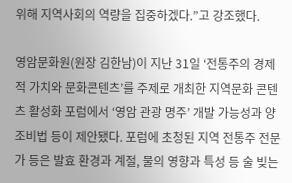위해 지역사회의 역량을 집중하겠다.”고 강조했다.

영암문화원(원장 김한남)이 지난 31일 ‘전통주의 경제적 가치와 문화콘텐츠’를 주제로 개최한 지역문화 콘텐츠 활성화 포럼에서 ‘영암 관광 명주’ 개발 가능성과 양조비법 등이 제안됐다. 포럼에 초청된 지역 전통주 전문가 등은 발효 환경과 계절, 물의 영향과 특성 등 술 빚는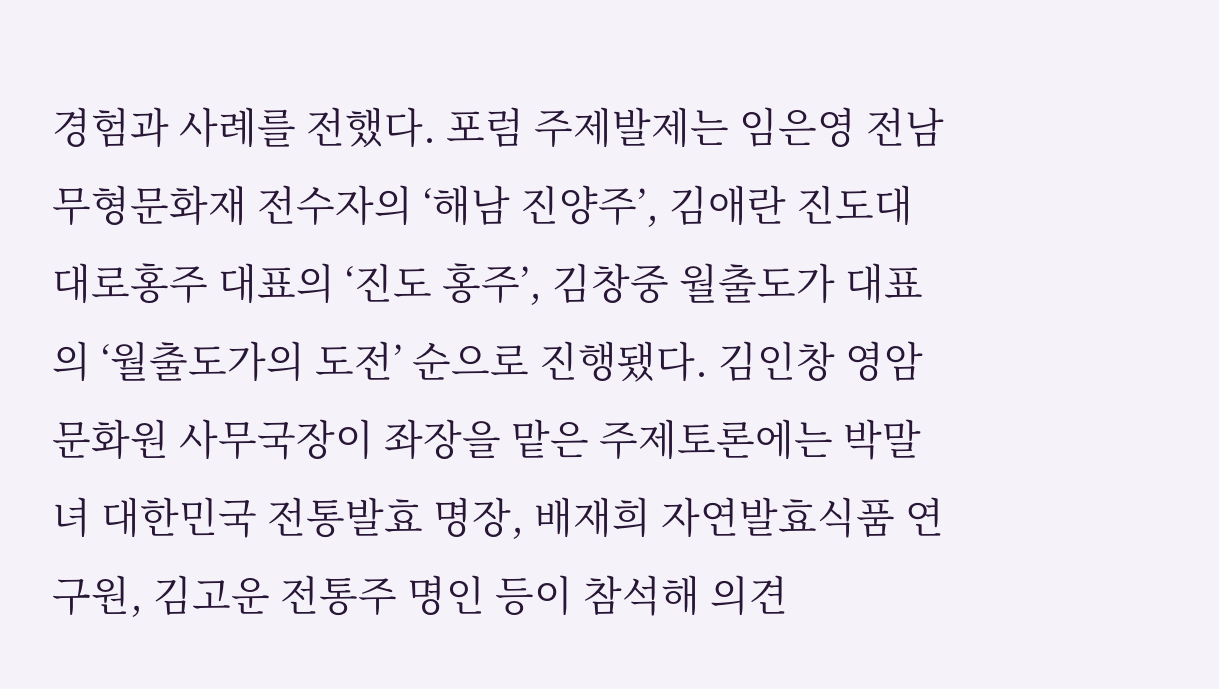경험과 사례를 전했다. 포럼 주제발제는 임은영 전남무형문화재 전수자의 ‘해남 진양주’, 김애란 진도대대로홍주 대표의 ‘진도 홍주’, 김창중 월출도가 대표의 ‘월출도가의 도전’ 순으로 진행됐다. 김인창 영암문화원 사무국장이 좌장을 맡은 주제토론에는 박말녀 대한민국 전통발효 명장, 배재희 자연발효식품 연구원, 김고운 전통주 명인 등이 참석해 의견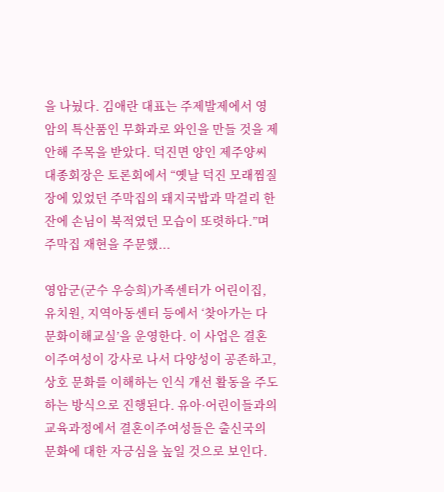을 나눴다. 김애란 대표는 주제발제에서 영암의 특산품인 무화과로 와인을 만들 것을 제안해 주목을 받았다. 덕진면 양인 제주양씨 대종회장은 토론회에서 “옛날 덕진 모래찜질장에 있었던 주막집의 돼지국밥과 막걸리 한잔에 손님이 북적였던 모습이 또렷하다.”며 주막집 재현을 주문했...

영암군(군수 우승희)가족센터가 어린이집, 유치원, 지역아동센터 등에서 ‘찾아가는 다문화이해교실’을 운영한다. 이 사업은 결혼이주여성이 강사로 나서 다양성이 공존하고, 상호 문화를 이해하는 인식 개선 활동을 주도하는 방식으로 진행된다. 유아·어린이들과의 교육과정에서 결혼이주여성들은 출신국의 문화에 대한 자긍심을 높일 것으로 보인다.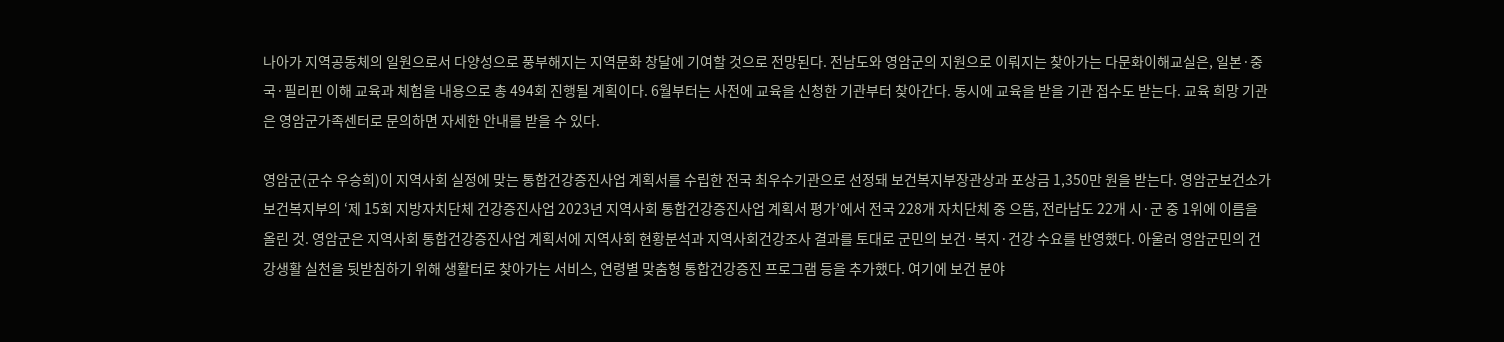나아가 지역공동체의 일원으로서 다양성으로 풍부해지는 지역문화 창달에 기여할 것으로 전망된다. 전남도와 영암군의 지원으로 이뤄지는 찾아가는 다문화이해교실은, 일본·중국·필리핀 이해 교육과 체험을 내용으로 총 494회 진행될 계획이다. 6월부터는 사전에 교육을 신청한 기관부터 찾아간다. 동시에 교육을 받을 기관 접수도 받는다. 교육 희망 기관은 영암군가족센터로 문의하면 자세한 안내를 받을 수 있다.

영암군(군수 우승희)이 지역사회 실정에 맞는 통합건강증진사업 계획서를 수립한 전국 최우수기관으로 선정돼 보건복지부장관상과 포상금 1,350만 원을 받는다. 영암군보건소가 보건복지부의 ‘제 15회 지방자치단체 건강증진사업 2023년 지역사회 통합건강증진사업 계획서 평가’에서 전국 228개 자치단체 중 으뜸, 전라남도 22개 시·군 중 1위에 이름을 올린 것. 영암군은 지역사회 통합건강증진사업 계획서에 지역사회 현황분석과 지역사회건강조사 결과를 토대로 군민의 보건·복지·건강 수요를 반영했다. 아울러 영암군민의 건강생활 실천을 뒷받침하기 위해 생활터로 찾아가는 서비스, 연령별 맞춤형 통합건강증진 프로그램 등을 추가했다. 여기에 보건 분야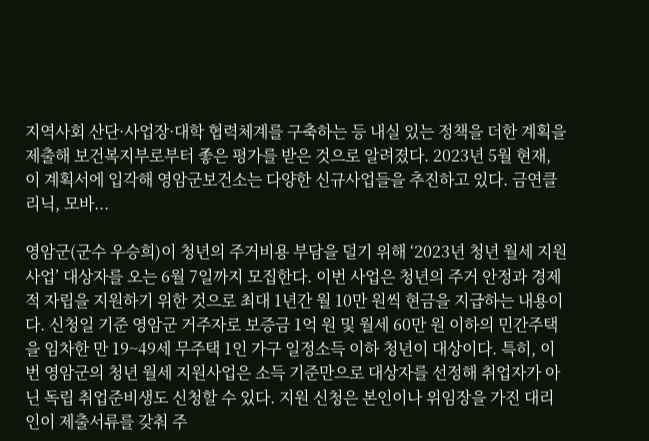지역사회 산단·사업장·대학 협력체계를 구축하는 등 내실 있는 정책을 더한 계획을 제출해 보건복지부로부터 좋은 평가를 받은 것으로 알려졌다. 2023년 5월 현재, 이 계획서에 입각해 영암군보건소는 다양한 신규사업들을 추진하고 있다. 금연클리닉, 모바...

영암군(군수 우승희)이 청년의 주거비용 부담을 덜기 위해 ‘2023년 청년 월세 지원사업’ 대상자를 오는 6월 7일까지 모집한다. 이번 사업은 청년의 주거 안정과 경제적 자립을 지원하기 위한 것으로 최대 1년간 월 10만 원씩 현금을 지급하는 내용이다. 신청일 기준 영암군 거주자로 보증금 1억 원 및 월세 60만 원 이하의 민간주택을 임차한 만 19~49세 무주택 1인 가구 일정소득 이하 청년이 대상이다. 특히, 이번 영암군의 청년 월세 지원사업은 소득 기준만으로 대상자를 선정해 취업자가 아닌 독립 취업준비생도 신청할 수 있다. 지원 신청은 본인이나 위임장을 가진 대리인이 제출서류를 갖춰 주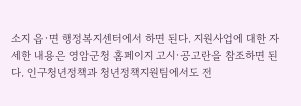소지 읍·면 행정복지센터에서 하면 된다. 지원사업에 대한 자세한 내용은 영암군청 홈페이지 고시·공고란을 참조하면 된다. 인구청년정책과 청년정책지원팀에서도 전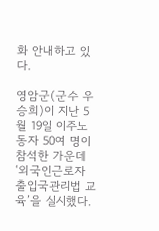화 안내하고 있다.

영암군(군수 우승희)이 지난 5월 19일 이주노동자 50여 명이 참석한 가운데 ‘외국인근로자 출입국관리법 교육’을 실시했다.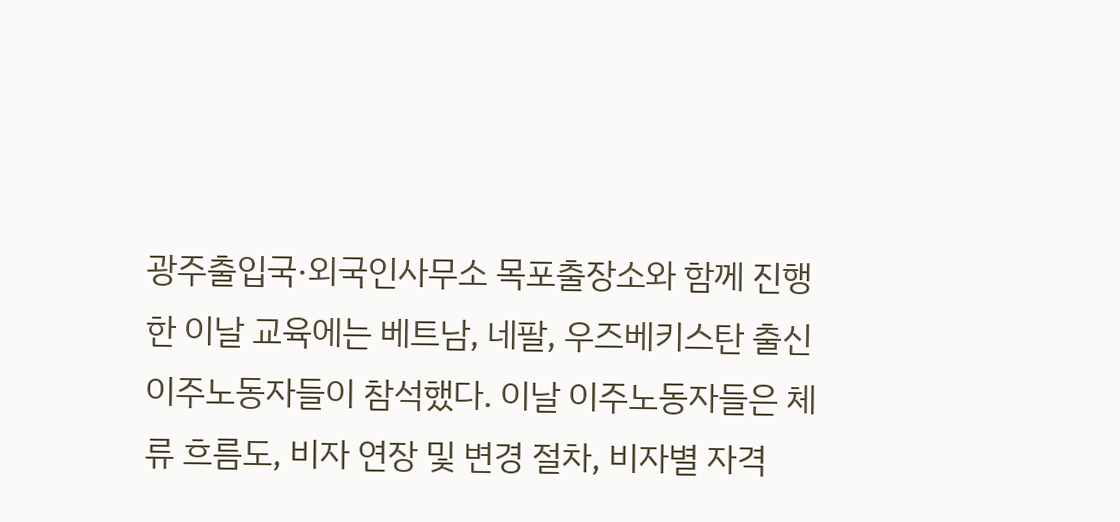광주출입국·외국인사무소 목포출장소와 함께 진행한 이날 교육에는 베트남, 네팔, 우즈베키스탄 출신 이주노동자들이 참석했다. 이날 이주노동자들은 체류 흐름도, 비자 연장 및 변경 절차, 비자별 자격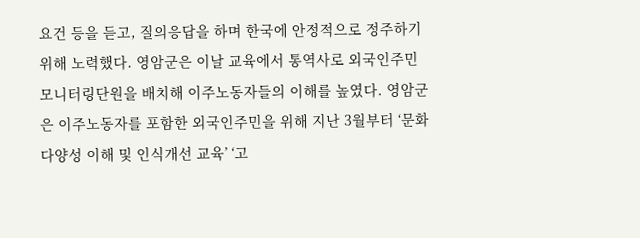요건 등을 듣고, 질의응답을 하며 한국에 안정적으로 정주하기 위해 노력했다. 영암군은 이날 교육에서 통역사로 외국인주민모니터링단원을 배치해 이주노동자들의 이해를 높였다. 영암군은 이주노동자를 포함한 외국인주민을 위해 지난 3월부터 ‘문화다양성 이해 및 인식개선 교육’ ‘고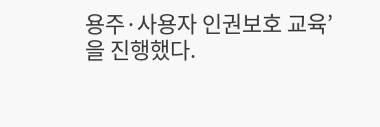용주·사용자 인권보호 교육’을 진행했다.